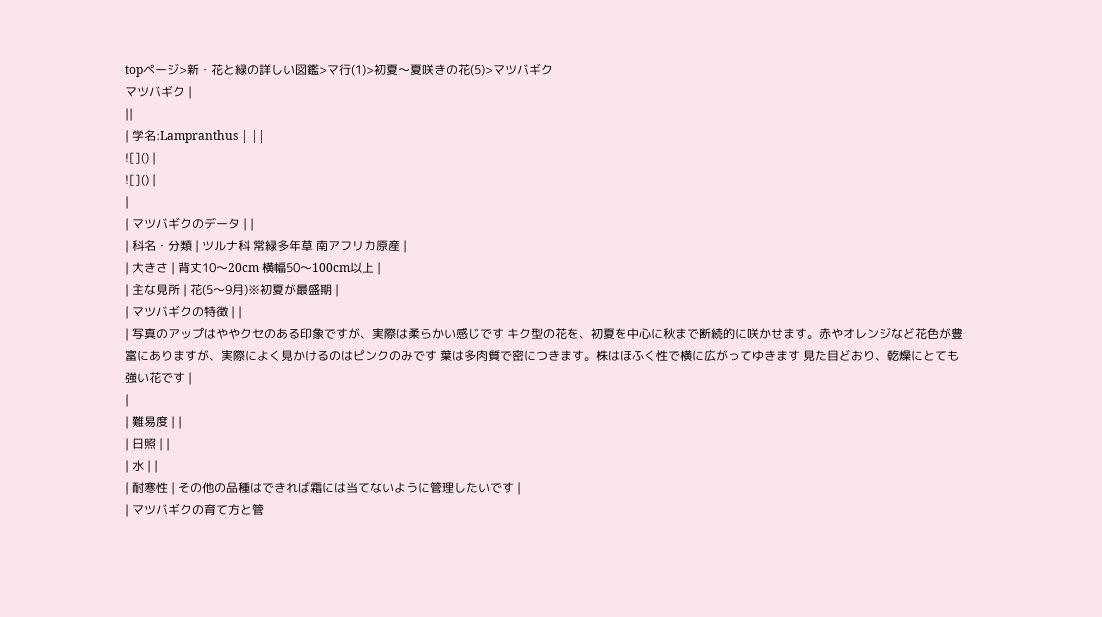topページ>新・花と緑の詳しい図鑑>マ行(1)>初夏〜夏咲きの花(5)>マツバギク
マツバギク |
||
| 学名:Lampranthus | ||
![]() |
![]() |
|
| マツバギクのデータ | |
| 科名・分類 | ツルナ科 常緑多年草 南アフリカ原産 |
| 大きさ | 背丈10〜20cm 横幅50〜100cm以上 |
| 主な見所 | 花(5〜9月)※初夏が最盛期 |
| マツバギクの特徴 | |
| 写真のアップはややクセのある印象ですが、実際は柔らかい感じです キク型の花を、初夏を中心に秋まで断続的に咲かせます。赤やオレンジなど花色が豊富にありますが、実際によく見かけるのはピンクのみです 葉は多肉質で密につきます。株はほふく性で横に広がってゆきます 見た目どおり、乾燥にとても強い花です |
|
| 難易度 | |
| 日照 | |
| 水 | |
| 耐寒性 | その他の品種はできれば霜には当てないように管理したいです |
| マツバギクの育て方と管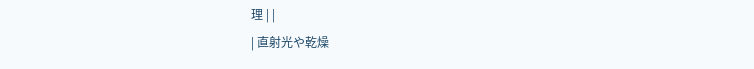理 | |
| 直射光や乾燥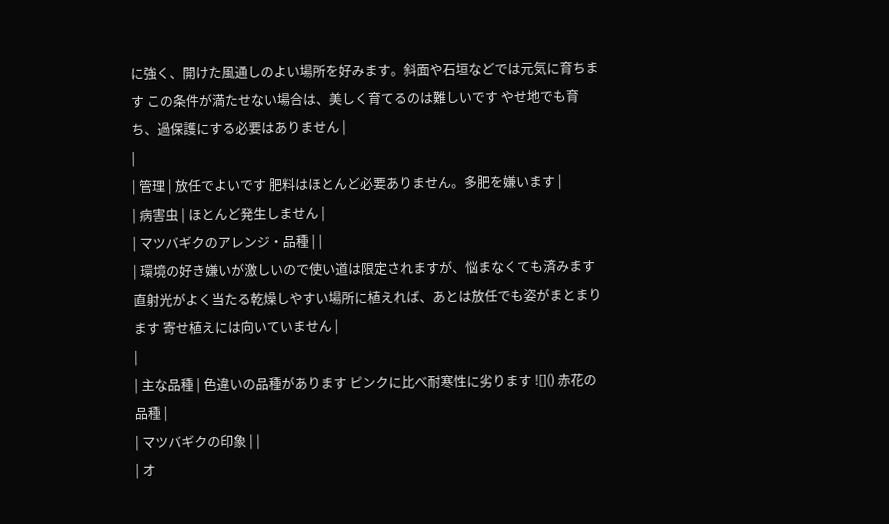に強く、開けた風通しのよい場所を好みます。斜面や石垣などでは元気に育ちます この条件が満たせない場合は、美しく育てるのは難しいです やせ地でも育ち、過保護にする必要はありません |
|
| 管理 | 放任でよいです 肥料はほとんど必要ありません。多肥を嫌います |
| 病害虫 | ほとんど発生しません |
| マツバギクのアレンジ・品種 | |
| 環境の好き嫌いが激しいので使い道は限定されますが、悩まなくても済みます 直射光がよく当たる乾燥しやすい場所に植えれば、あとは放任でも姿がまとまります 寄せ植えには向いていません |
|
| 主な品種 | 色違いの品種があります ピンクに比べ耐寒性に劣ります ![]() 赤花の品種 |
| マツバギクの印象 | |
| オ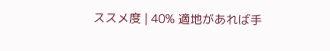ススメ度 | 40% 適地があれば手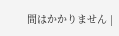間はかかりません |